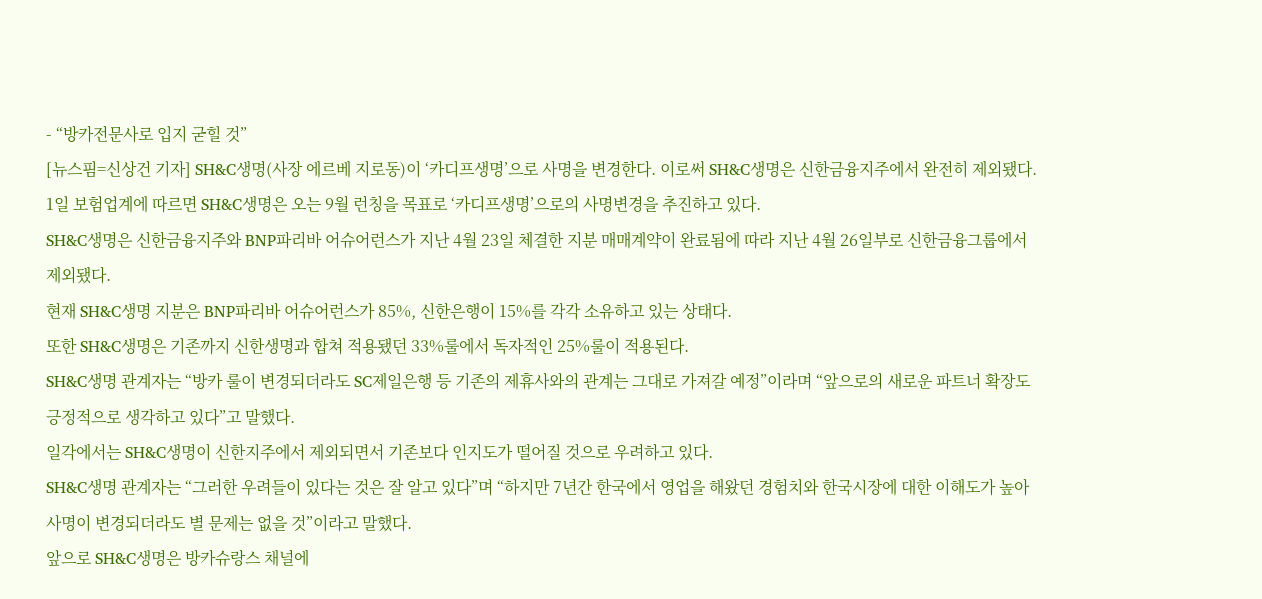- “방카전문사로 입지 굳힐 것”
[뉴스핌=신상건 기자] SH&C생명(사장 에르베 지로동)이 ‘카디프생명’으로 사명을 변경한다. 이로써 SH&C생명은 신한금융지주에서 완전히 제외됐다.
1일 보험업계에 따르면 SH&C생명은 오는 9월 런칭을 목표로 ‘카디프생명’으로의 사명변경을 추진하고 있다.
SH&C생명은 신한금융지주와 BNP파리바 어슈어런스가 지난 4월 23일 체결한 지분 매매계약이 완료됨에 따라 지난 4월 26일부로 신한금융그룹에서 제외됐다.
현재 SH&C생명 지분은 BNP파리바 어슈어런스가 85%, 신한은행이 15%를 각각 소유하고 있는 상태다.
또한 SH&C생명은 기존까지 신한생명과 합쳐 적용됐던 33%룰에서 독자적인 25%룰이 적용된다.
SH&C생명 관계자는 “방카 룰이 변경되더라도 SC제일은행 등 기존의 제휴사와의 관계는 그대로 가져갈 예정”이라며 “앞으로의 새로운 파트너 확장도 긍정적으로 생각하고 있다”고 말했다.
일각에서는 SH&C생명이 신한지주에서 제외되면서 기존보다 인지도가 떨어질 것으로 우려하고 있다.
SH&C생명 관계자는 “그러한 우려들이 있다는 것은 잘 알고 있다”며 “하지만 7년간 한국에서 영업을 해왔던 경험치와 한국시장에 대한 이해도가 높아 사명이 변경되더라도 별 문제는 없을 것”이라고 말했다.
앞으로 SH&C생명은 방카슈랑스 채널에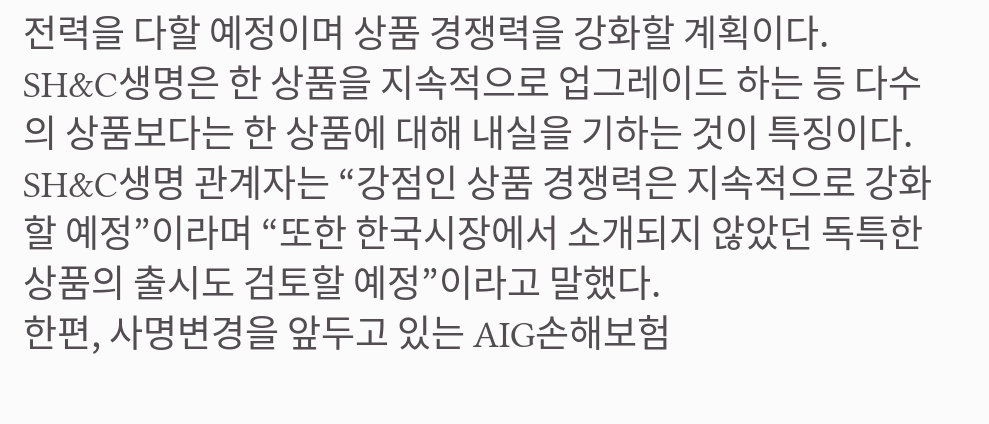전력을 다할 예정이며 상품 경쟁력을 강화할 계획이다.
SH&C생명은 한 상품을 지속적으로 업그레이드 하는 등 다수의 상품보다는 한 상품에 대해 내실을 기하는 것이 특징이다.
SH&C생명 관계자는 “강점인 상품 경쟁력은 지속적으로 강화할 예정”이라며 “또한 한국시장에서 소개되지 않았던 독특한 상품의 출시도 검토할 예정”이라고 말했다.
한편, 사명변경을 앞두고 있는 AIG손해보험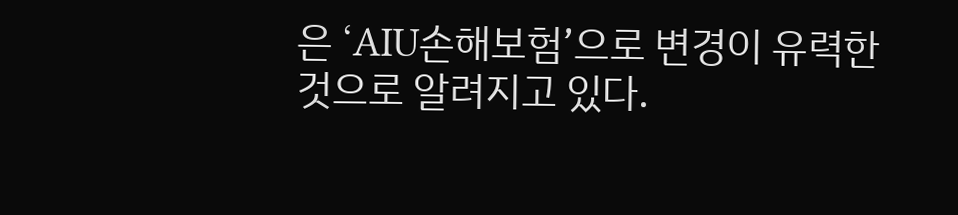은 ‘AIU손해보험’으로 변경이 유력한 것으로 알려지고 있다.